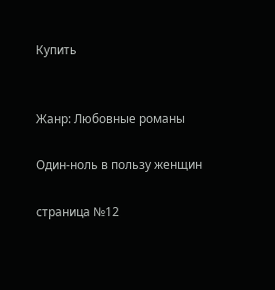Купить


Жанр: Любовные романы

Один-ноль в пользу женщин

страница №12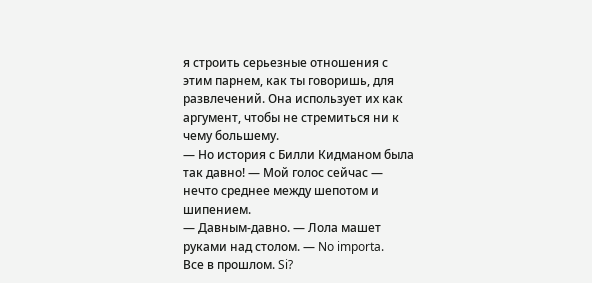я строить серьезные отношения с
этим парнем, как ты говоришь, для развлечений. Она использует их как
аргумент, чтобы не стремиться ни к чему большему.
— Но история с Билли Кидманом была так давно! — Мой голос сейчас —
нечто среднее между шепотом и шипением.
— Давным-давно. — Лола машет руками над столом. — No importa.
Все в прошлом. Si?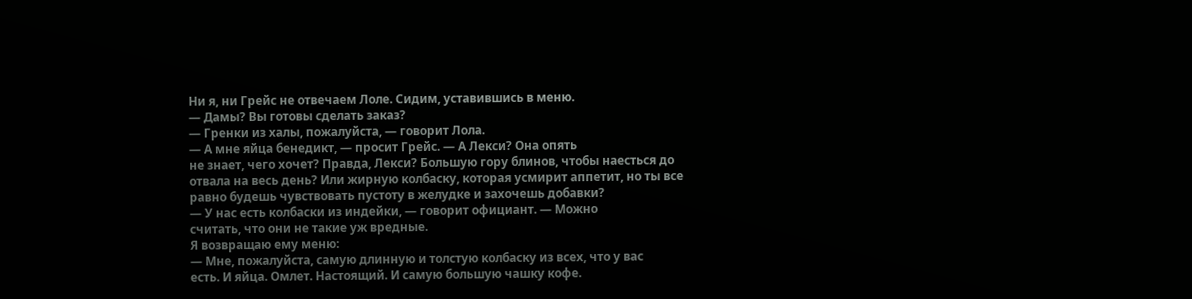Ни я, ни Грейс не отвечаем Лоле. Сидим, уставившись в меню.
— Дамы? Вы готовы сделать заказ?
— Гренки из халы, пожалуйста, — говорит Лола.
— А мне яйца бенедикт, — просит Грейс. — А Лекси? Она опять
не знает, чего хочет? Правда, Лекси? Большую гору блинов, чтобы наесться до
отвала на весь день? Или жирную колбаску, которая усмирит аппетит, но ты все
равно будешь чувствовать пустоту в желудке и захочешь добавки?
— У нас есть колбаски из индейки, — говорит официант. — Можно
считать, что они не такие уж вредные.
Я возвращаю ему меню:
— Мне, пожалуйста, самую длинную и толстую колбаску из всех, что у вас
есть. И яйца. Омлет. Настоящий. И самую большую чашку кофе.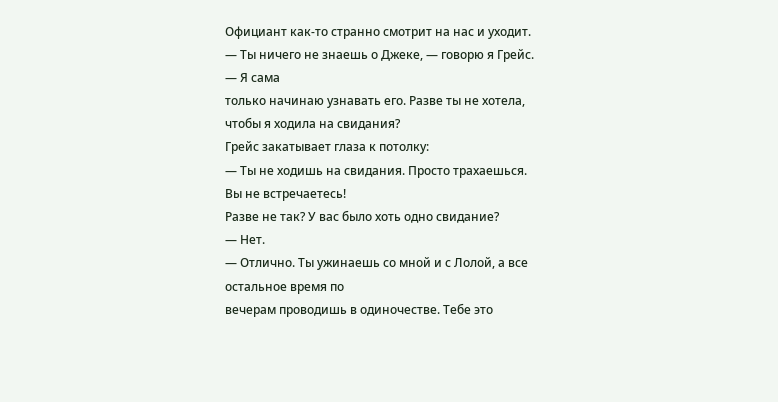Официант как-то странно смотрит на нас и уходит.
— Ты ничего не знаешь о Джеке, — говорю я Грейс. — Я сама
только начинаю узнавать его. Разве ты не хотела, чтобы я ходила на свидания?
Грейс закатывает глаза к потолку:
— Ты не ходишь на свидания. Просто трахаешься. Вы не встречаетесь!
Разве не так? У вас было хоть одно свидание?
— Нет.
— Отлично. Ты ужинаешь со мной и с Лолой, а все остальное время по
вечерам проводишь в одиночестве. Тебе это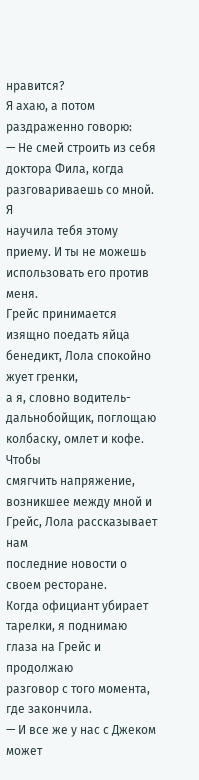нравится?
Я ахаю, а потом раздраженно говорю:
— Не смей строить из себя доктора Фила, когда разговариваешь со мной. Я
научила тебя этому приему. И ты не можешь использовать его против меня.
Грейс принимается изящно поедать яйца бенедикт, Лола спокойно жует гренки,
а я, словно водитель-дальнобойщик, поглощаю колбаску, омлет и кофе. Чтобы
смягчить напряжение, возникшее между мной и Грейс, Лола рассказывает нам
последние новости о своем ресторане.
Когда официант убирает тарелки, я поднимаю глаза на Грейс и продолжаю
разговор с того момента, где закончила.
— И все же у нас с Джеком может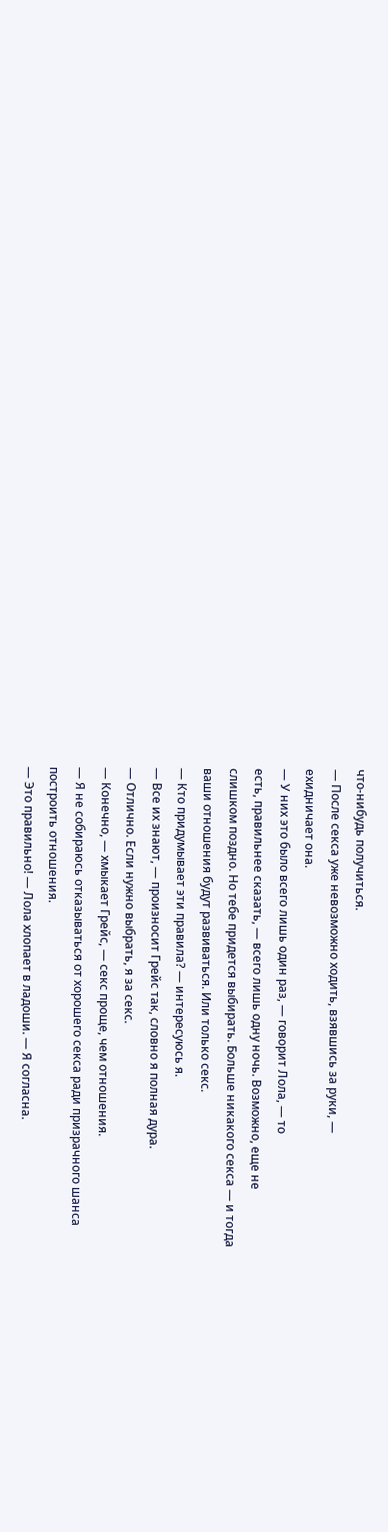что-нибудь получиться.
— После секса уже невозможно ходить, взявшись за руки, —
ехидничает она.
— У них это было всего лишь один раз, — говорит Лола, — то
есть, правильнее сказать, — всего лишь одну ночь. Возможно, еще не
слишком поздно. Но тебе придется выбирать. Больше никакого секса — и тогда
ваши отношения будут развиваться. Или только секс.
— Кто придумывает эти правила? — интересуюсь я.
— Все их знают, — произносит Грейс так, словно я полная дура.
— Отлично. Если нужно выбрать, я за секс.
— Конечно, — хмыкает Грейс, — секс проще, чем отношения.
— Я не собираюсь отказываться от хорошего секса ради призрачного шанса
построить отношения.
— Это правильно! — Лола хлопает в ладоши. — Я согласна.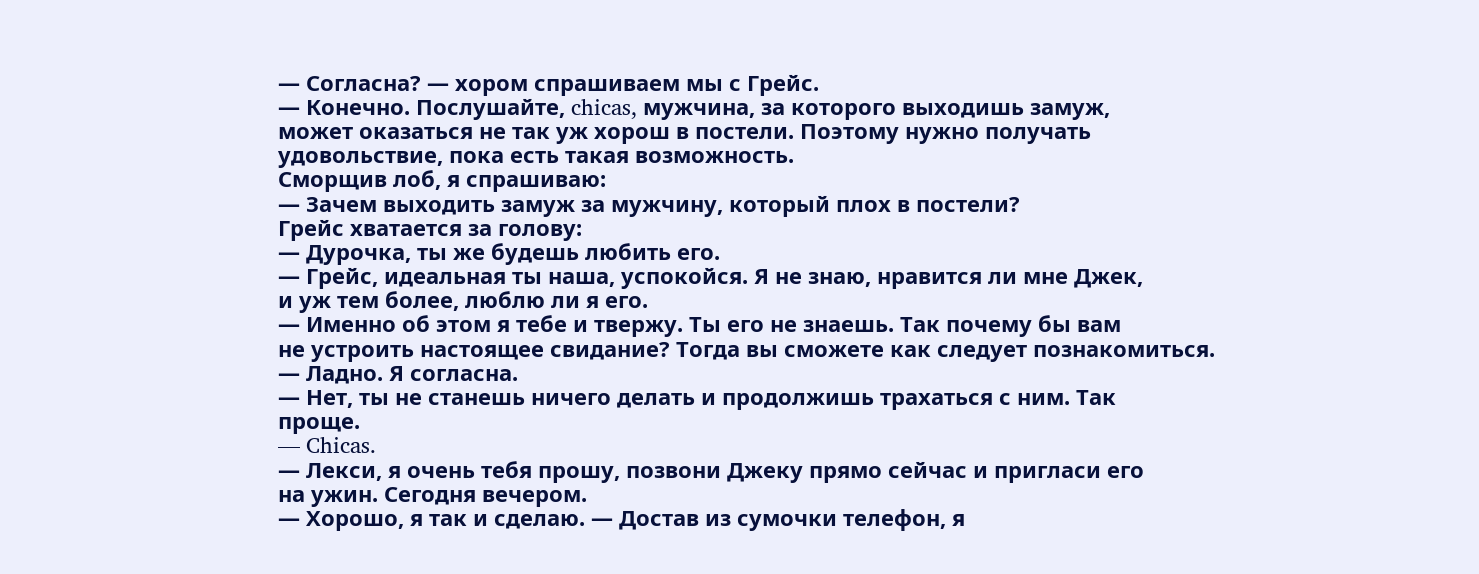— Согласна? — хором спрашиваем мы с Грейс.
— Конечно. Послушайте, chicas, мужчина, за которого выходишь замуж,
может оказаться не так уж хорош в постели. Поэтому нужно получать
удовольствие, пока есть такая возможность.
Сморщив лоб, я спрашиваю:
— Зачем выходить замуж за мужчину, который плох в постели?
Грейс хватается за голову:
— Дурочка, ты же будешь любить его.
— Грейс, идеальная ты наша, успокойся. Я не знаю, нравится ли мне Джек,
и уж тем более, люблю ли я его.
— Именно об этом я тебе и твержу. Ты его не знаешь. Так почему бы вам
не устроить настоящее свидание? Тогда вы сможете как следует познакомиться.
— Ладно. Я согласна.
— Нет, ты не станешь ничего делать и продолжишь трахаться с ним. Так
проще.
— Chicas.
— Лекси, я очень тебя прошу, позвони Джеку прямо сейчас и пригласи его
на ужин. Сегодня вечером.
— Хорошо, я так и сделаю. — Достав из сумочки телефон, я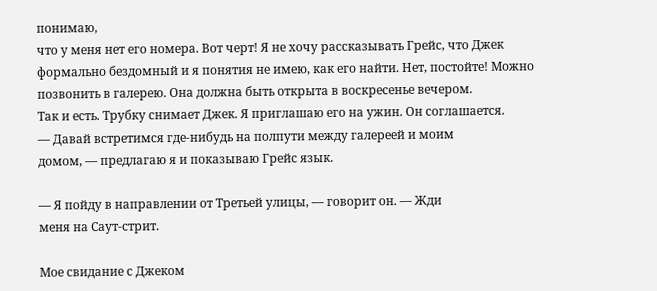понимаю,
что у меня нет его номера. Вот черт! Я не хочу рассказывать Грейс, что Джек
формально бездомный и я понятия не имею, как его найти. Нет, постойте! Можно
позвонить в галерею. Она должна быть открыта в воскресенье вечером.
Так и есть. Трубку снимает Джек. Я приглашаю его на ужин. Он соглашается.
— Давай встретимся где-нибудь на полпути между галереей и моим
домом, — предлагаю я и показываю Грейс язык.

— Я пойду в направлении от Третьей улицы, — говорит он. — Жди
меня на Саут-стрит.

Мое свидание с Джеком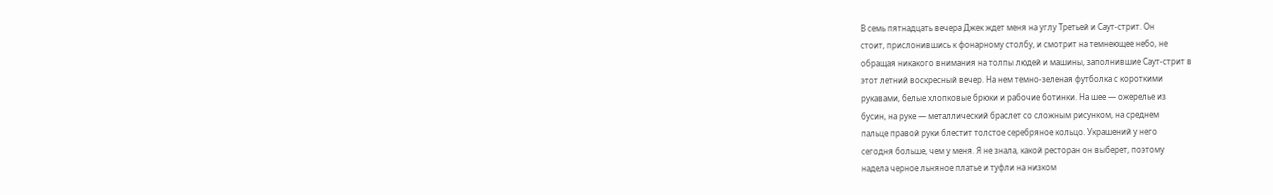В семь пятнадцать вечера Джек ждет меня на углу Третьей и Саут-стрит. Он
стоит, прислонившись к фонарному столбу, и смотрит на темнеющее небо, не
обращая никакого внимания на толпы людей и машины, заполнившие Саут-стрит в
этот летний воскресный вечер. На нем темно-зеленая футболка с короткими
рукавами, белые хлопковые брюки и рабочие ботинки. На шее — ожерелье из
бусин, на руке — металлический браслет со сложным рисунком, на среднем
пальце правой руки блестит толстое серебряное кольцо. Украшений у него
сегодня больше, чем у меня. Я не знала, какой ресторан он выберет, поэтому
надела черное льняное платье и туфли на низком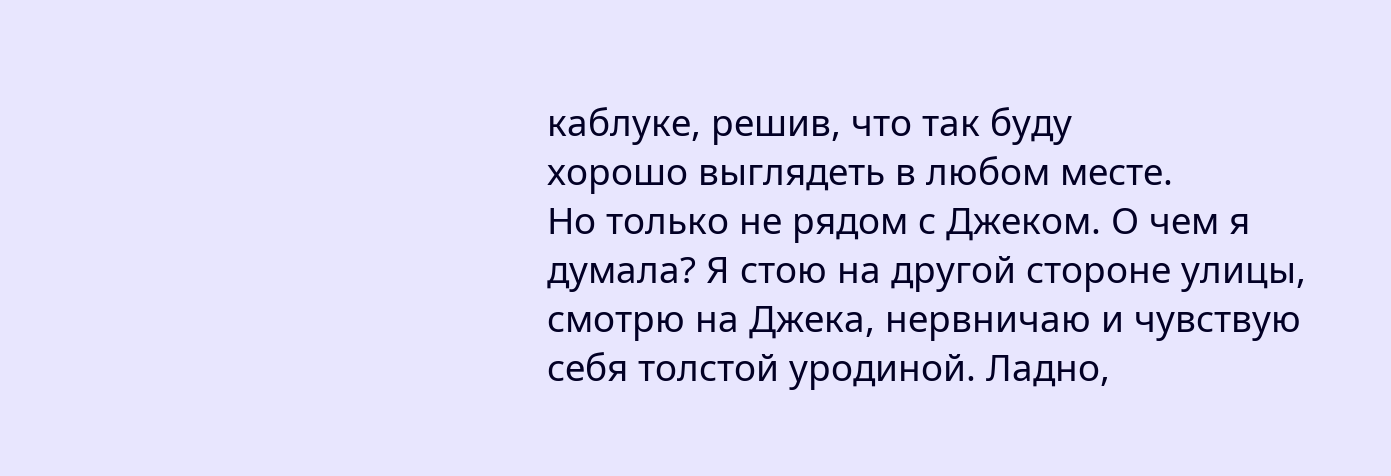каблуке, решив, что так буду
хорошо выглядеть в любом месте.
Но только не рядом с Джеком. О чем я думала? Я стою на другой стороне улицы,
смотрю на Джека, нервничаю и чувствую себя толстой уродиной. Ладно,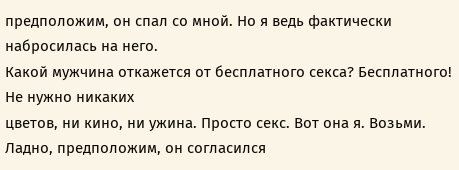предположим, он спал со мной. Но я ведь фактически набросилась на него.
Какой мужчина откажется от бесплатного секса? Бесплатного! Не нужно никаких
цветов, ни кино, ни ужина. Просто секс. Вот она я. Возьми.
Ладно, предположим, он согласился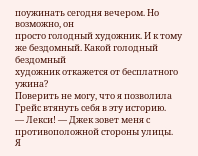поужинать сегодня вечером. Но возможно, он
просто голодный художник. И к тому же бездомный. Какой голодный бездомный
художник откажется от бесплатного ужина?
Поверить не могу, что я позволила Грейс втянуть себя в эту историю.
— Лекси! — Джек зовет меня с противоположной стороны улицы.
Я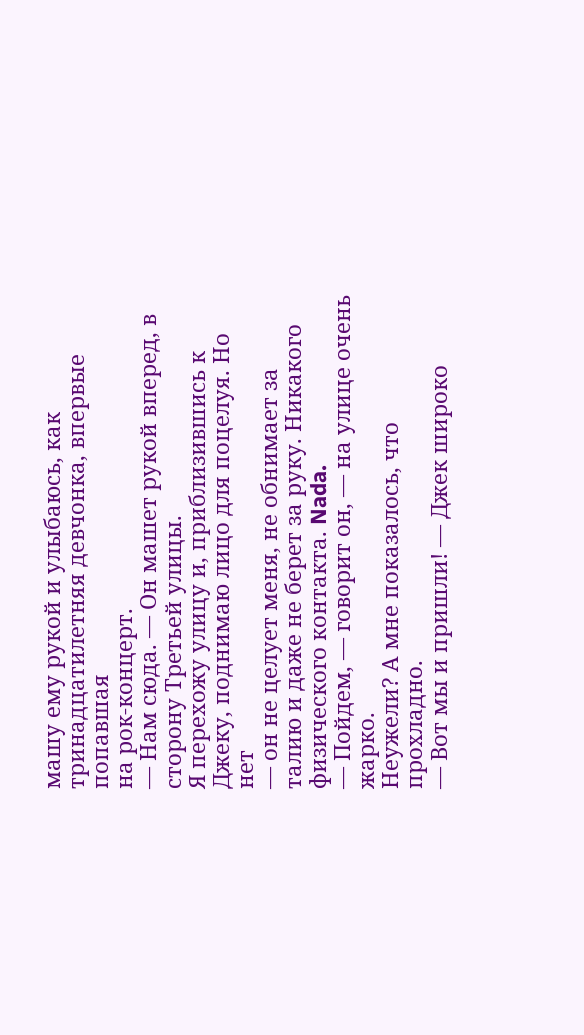машу ему рукой и улыбаюсь, как тринадцатилетняя девчонка, впервые попавшая
на рок-концерт.
— Нам сюда. — Он машет рукой вперед, в сторону Третьей улицы.
Я перехожу улицу и, приблизившись к Джеку, поднимаю лицо для поцелуя. Но нет
— он не целует меня, не обнимает за талию и даже не берет за руку. Никакого
физического контакта. Nada.
— Пойдем, — говорит он, — на улице очень жарко.
Неужели? А мне показалось, что прохладно.
— Вот мы и пришли! — Джек широко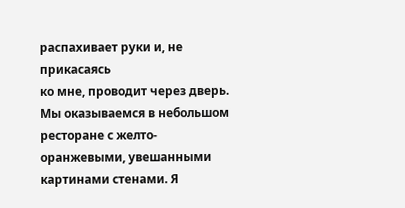распахивает руки и, не прикасаясь
ко мне, проводит через дверь. Мы оказываемся в небольшом ресторане с желто-
оранжевыми, увешанными картинами стенами. Я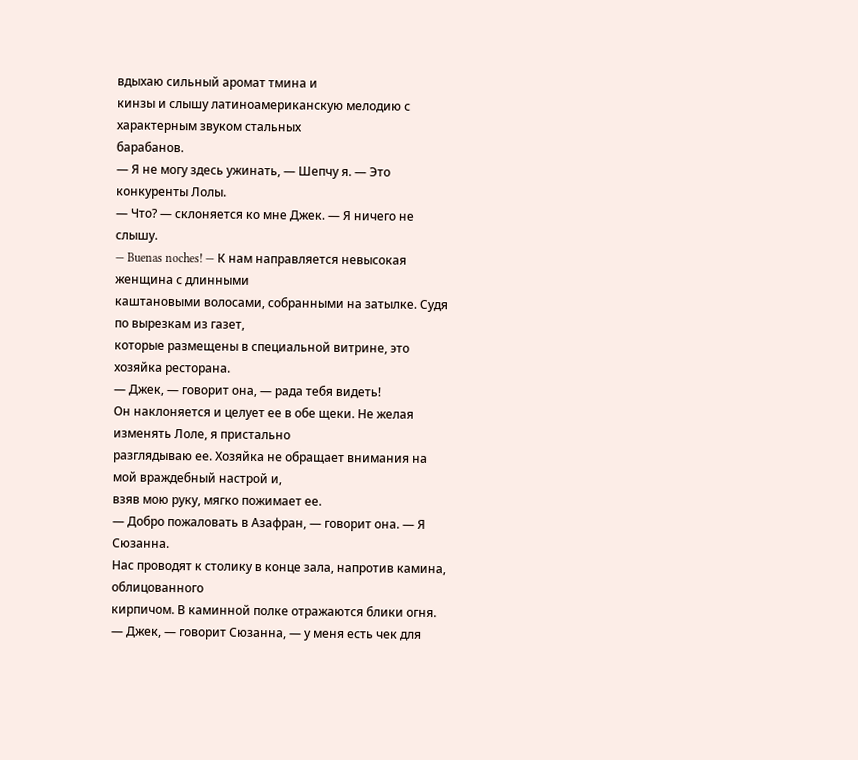вдыхаю сильный аромат тмина и
кинзы и слышу латиноамериканскую мелодию с характерным звуком стальных
барабанов.
— Я не могу здесь ужинать, — Шепчу я. — Это конкуренты Лолы.
— Что? — склоняется ко мне Джек. — Я ничего не слышу.
— Buenas noches! — К нам направляется невысокая женщина с длинными
каштановыми волосами, собранными на затылке. Судя по вырезкам из газет,
которые размещены в специальной витрине, это хозяйка ресторана.
— Джек, — говорит она, — рада тебя видеть!
Он наклоняется и целует ее в обе щеки. Не желая изменять Лоле, я пристально
разглядываю ее. Хозяйка не обращает внимания на мой враждебный настрой и,
взяв мою руку, мягко пожимает ее.
— Добро пожаловать в Азафран, — говорит она. — Я Сюзанна.
Нас проводят к столику в конце зала, напротив камина, облицованного
кирпичом. В каминной полке отражаются блики огня.
— Джек, — говорит Сюзанна, — у меня есть чек для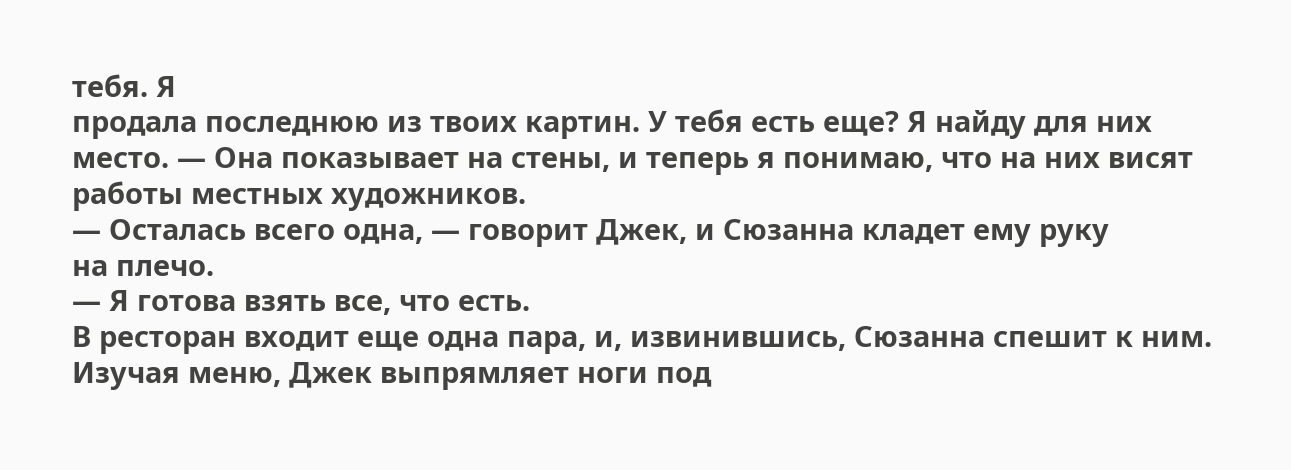тебя. Я
продала последнюю из твоих картин. У тебя есть еще? Я найду для них
место. — Она показывает на стены, и теперь я понимаю, что на них висят
работы местных художников.
— Осталась всего одна, — говорит Джек, и Сюзанна кладет ему руку
на плечо.
— Я готова взять все, что есть.
В ресторан входит еще одна пара, и, извинившись, Сюзанна спешит к ним.
Изучая меню, Джек выпрямляет ноги под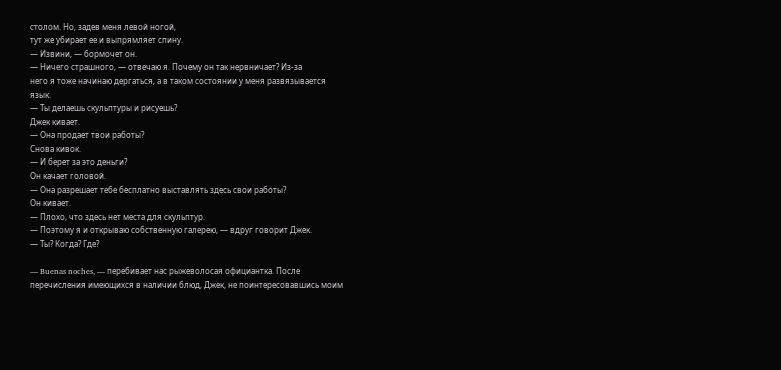столом. Но, задев меня левой ногой,
тут же убирает ее и выпрямляет спину.
— Извини, — бормочет он.
— Ничего страшного, — отвечаю я. Почему он так нервничает? Из-за
него я тоже начинаю дергаться, а в таком состоянии у меня развязывается
язык.
— Ты делаешь скульптуры и рисуешь?
Джек кивает.
— Она продает твои работы?
Снова кивок.
— И берет за это деньги?
Он качает головой.
— Она разрешает тебе бесплатно выставлять здесь свои работы?
Он кивает.
— Плохо, что здесь нет места для скульптур.
— Поэтому я и открываю собственную галерею, — вдруг говорит Джек.
— Ты? Когда? Где?

— Buenas noches, — перебивает нас рыжеволосая официантка. После
перечисления имеющихся в наличии блюд, Джек, не поинтересовавшись моим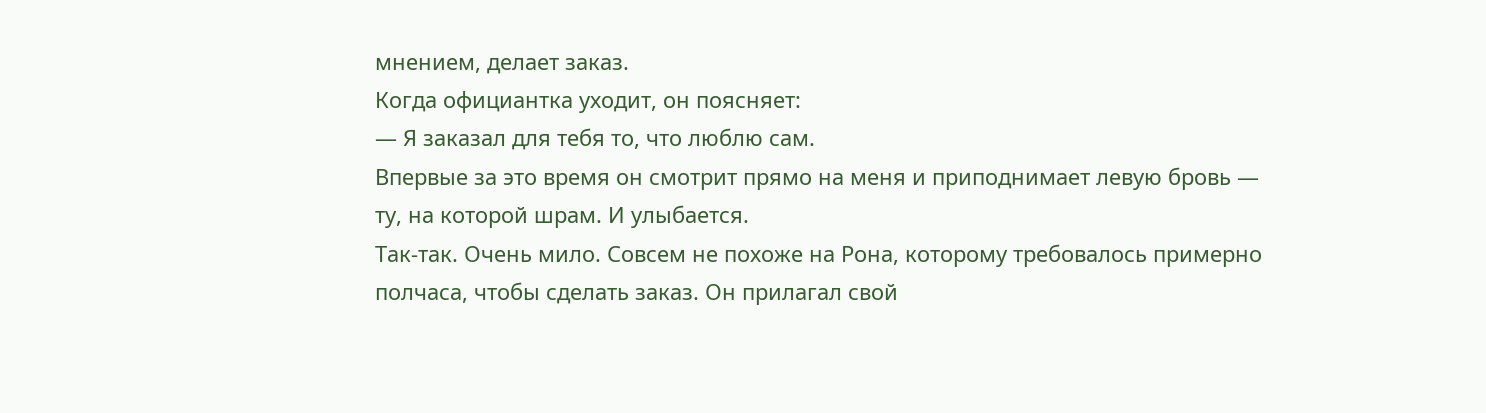мнением, делает заказ.
Когда официантка уходит, он поясняет:
— Я заказал для тебя то, что люблю сам.
Впервые за это время он смотрит прямо на меня и приподнимает левую бровь —
ту, на которой шрам. И улыбается.
Так-так. Очень мило. Совсем не похоже на Рона, которому требовалось примерно
полчаса, чтобы сделать заказ. Он прилагал свой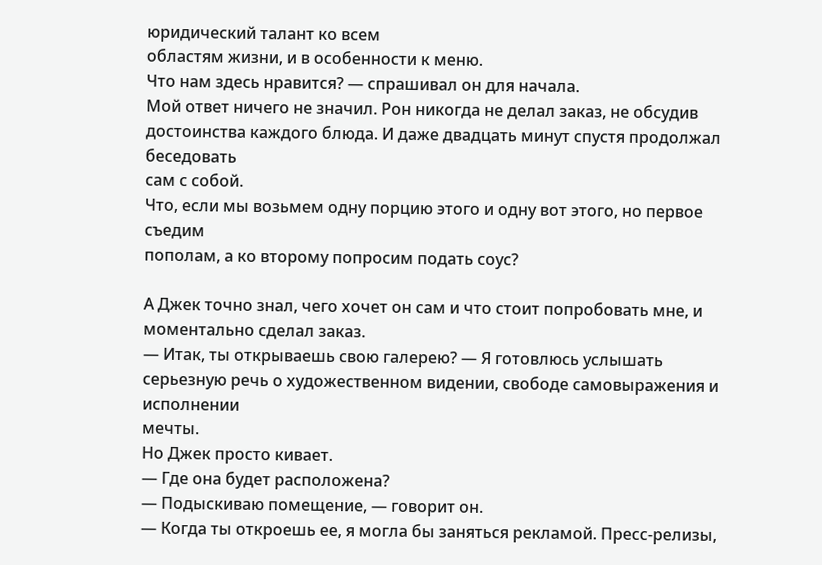юридический талант ко всем
областям жизни, и в особенности к меню.
Что нам здесь нравится? — спрашивал он для начала.
Мой ответ ничего не значил. Рон никогда не делал заказ, не обсудив
достоинства каждого блюда. И даже двадцать минут спустя продолжал беседовать
сам с собой.
Что, если мы возьмем одну порцию этого и одну вот этого, но первое съедим
пополам, а ко второму попросим подать соус?

А Джек точно знал, чего хочет он сам и что стоит попробовать мне, и
моментально сделал заказ.
— Итак, ты открываешь свою галерею? — Я готовлюсь услышать
серьезную речь о художественном видении, свободе самовыражения и исполнении
мечты.
Но Джек просто кивает.
— Где она будет расположена?
— Подыскиваю помещение, — говорит он.
— Когда ты откроешь ее, я могла бы заняться рекламой. Пресс-релизы,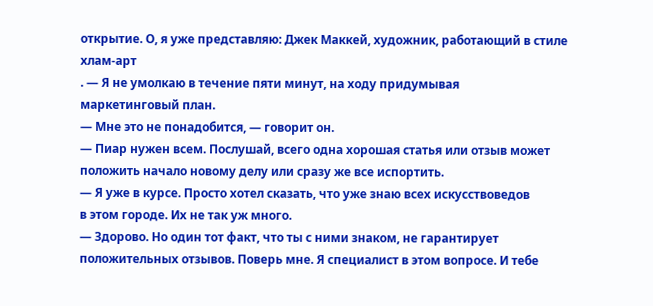открытие. О, я уже представляю: Джек Маккей, художник, работающий в стиле
хлам-арт
. — Я не умолкаю в течение пяти минут, на ходу придумывая
маркетинговый план.
— Мне это не понадобится, — говорит он.
— Пиар нужен всем. Послушай, всего одна хорошая статья или отзыв может
положить начало новому делу или сразу же все испортить.
— Я уже в курсе. Просто хотел сказать, что уже знаю всех искусствоведов
в этом городе. Их не так уж много.
— Здорово. Но один тот факт, что ты с ними знаком, не гарантирует
положительных отзывов. Поверь мне. Я специалист в этом вопросе. И тебе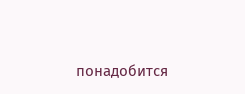понадобится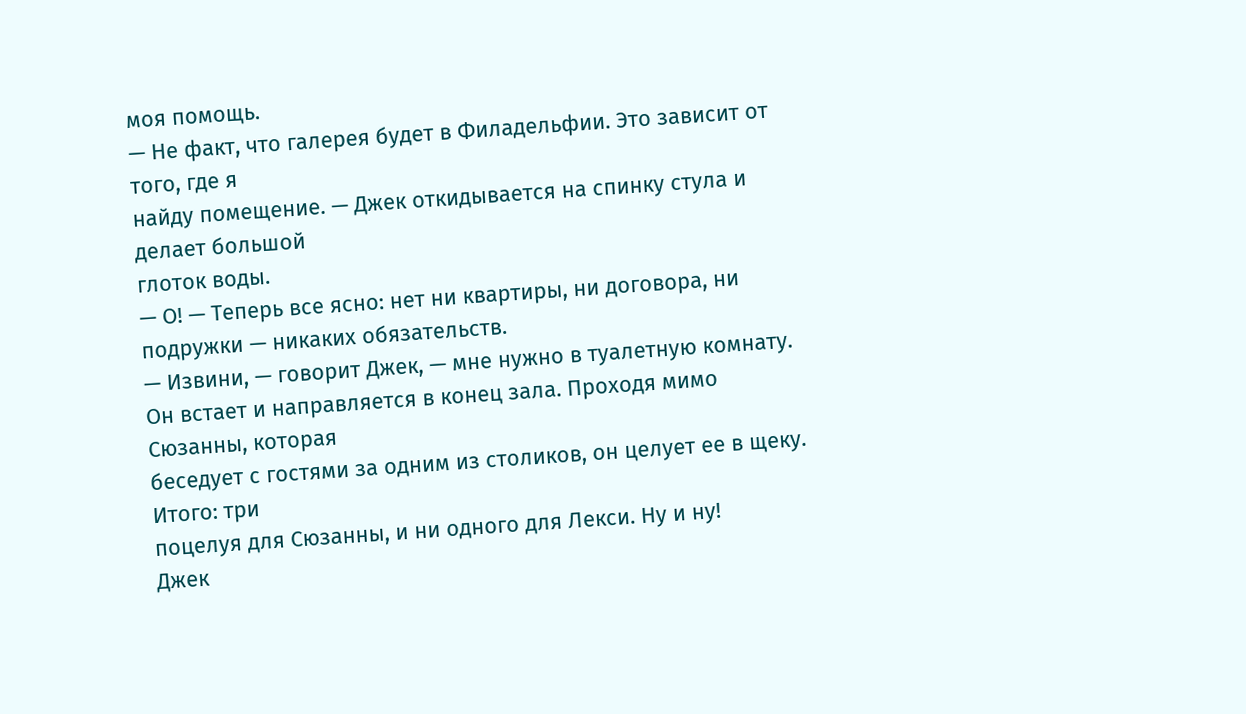моя помощь.
— Не факт, что галерея будет в Филадельфии. Это зависит от того, где я
найду помещение. — Джек откидывается на спинку стула и делает большой
глоток воды.
— О! — Теперь все ясно: нет ни квартиры, ни договора, ни подружки — никаких обязательств.
— Извини, — говорит Джек, — мне нужно в туалетную комнату.
Он встает и направляется в конец зала. Проходя мимо Сюзанны, которая
беседует с гостями за одним из столиков, он целует ее в щеку. Итого: три
поцелуя для Сюзанны, и ни одного для Лекси. Ну и ну!
Джек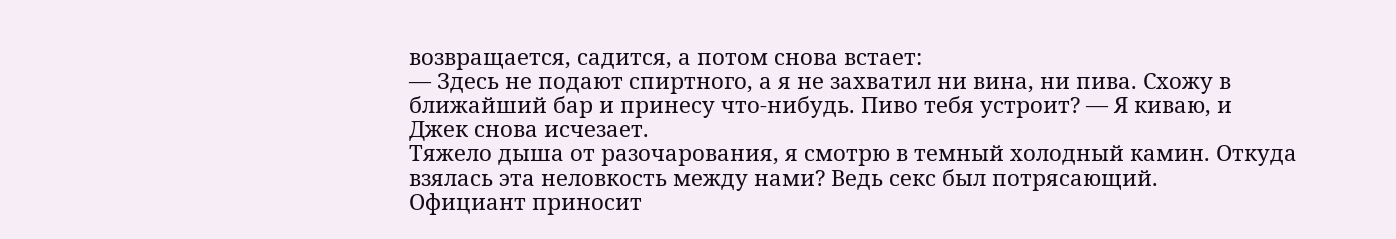возвращается, садится, а потом снова встает:
— Здесь не подают спиртного, а я не захватил ни вина, ни пива. Схожу в
ближайший бар и принесу что-нибудь. Пиво тебя устроит? — Я киваю, и
Джек снова исчезает.
Тяжело дыша от разочарования, я смотрю в темный холодный камин. Откуда
взялась эта неловкость между нами? Ведь секс был потрясающий.
Официант приносит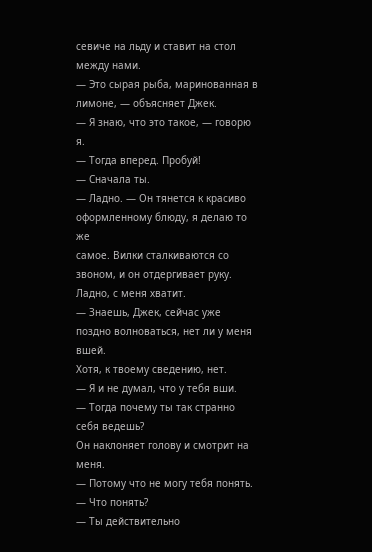севиче на льду и ставит на стол между нами.
— Это сырая рыба, маринованная в лимоне, — объясняет Джек.
— Я знаю, что это такое, — говорю я.
— Тогда вперед. Пробуй!
— Сначала ты.
— Ладно. — Он тянется к красиво оформленному блюду, я делаю то же
самое. Вилки сталкиваются со звоном, и он отдергивает руку.
Ладно, с меня хватит.
— Знаешь, Джек, сейчас уже поздно волноваться, нет ли у меня вшей.
Хотя, к твоему сведению, нет.
— Я и не думал, что у тебя вши.
— Тогда почему ты так странно себя ведешь?
Он наклоняет голову и смотрит на меня.
— Потому что не могу тебя понять.
— Что понять?
— Ты действительно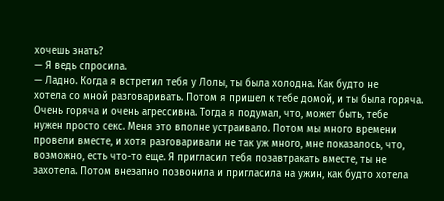хочешь знать?
— Я ведь спросила.
— Ладно. Когда я встретил тебя у Лолы, ты была холодна. Как будто не
хотела со мной разговаривать. Потом я пришел к тебе домой, и ты была горяча.
Очень горяча и очень агрессивна. Тогда я подумал, что, может быть, тебе
нужен просто секс. Меня это вполне устраивало. Потом мы много времени
провели вместе, и хотя разговаривали не так уж много, мне показалось, что,
возможно, есть что-то еще. Я пригласил тебя позавтракать вместе, ты не
захотела. Потом внезапно позвонила и пригласила на ужин, как будто хотела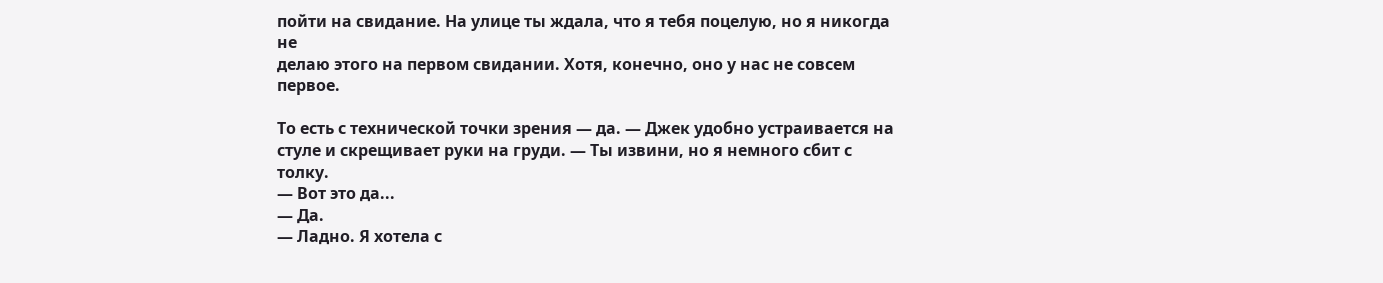пойти на свидание. На улице ты ждала, что я тебя поцелую, но я никогда не
делаю этого на первом свидании. Хотя, конечно, оно у нас не совсем первое.

То есть с технической точки зрения — да. — Джек удобно устраивается на
стуле и скрещивает руки на груди. — Ты извини, но я немного сбит с
толку.
— Вот это да...
— Да.
— Ладно. Я хотела с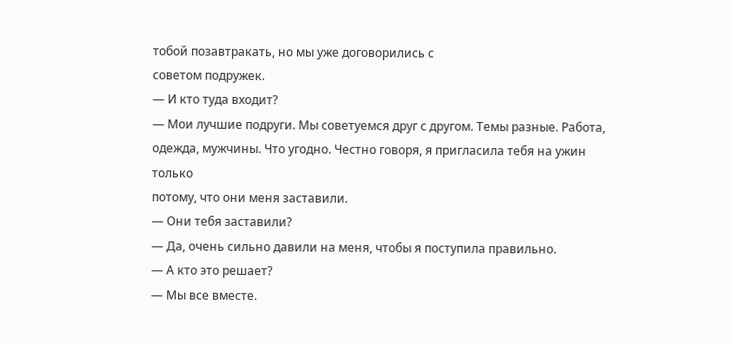тобой позавтракать, но мы уже договорились с
советом подружек.
— И кто туда входит?
— Мои лучшие подруги. Мы советуемся друг с другом. Темы разные. Работа,
одежда, мужчины. Что угодно. Честно говоря, я пригласила тебя на ужин только
потому, что они меня заставили.
— Они тебя заставили?
— Да, очень сильно давили на меня, чтобы я поступила правильно.
— А кто это решает?
— Мы все вместе.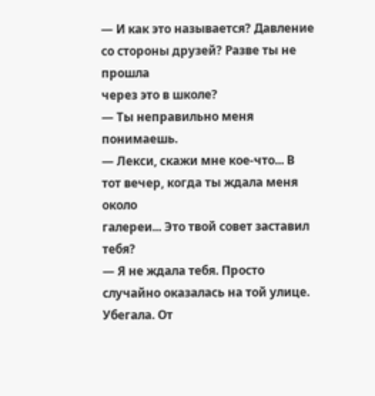— И как это называется? Давление со стороны друзей? Разве ты не прошла
через это в школе?
— Ты неправильно меня понимаешь.
— Лекси, скажи мне кое-что... В тот вечер, когда ты ждала меня около
галереи... Это твой совет заставил тебя?
— Я не ждала тебя. Просто случайно оказалась на той улице. Убегала. От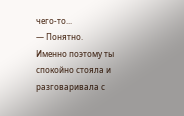чего-то...
— Понятно. Именно поэтому ты спокойно стояла и разговаривала с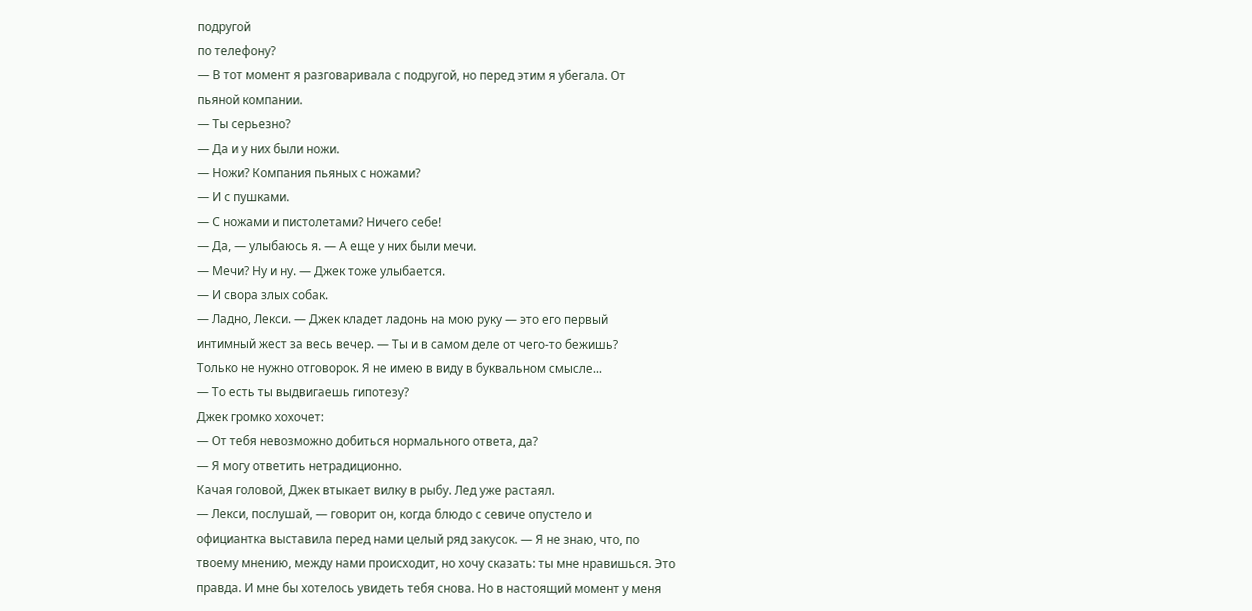подругой
по телефону?
— В тот момент я разговаривала с подругой, но перед этим я убегала. От
пьяной компании.
— Ты серьезно?
— Да и у них были ножи.
— Ножи? Компания пьяных с ножами?
— И с пушками.
— С ножами и пистолетами? Ничего себе!
— Да, — улыбаюсь я. — А еще у них были мечи.
— Мечи? Ну и ну. — Джек тоже улыбается.
— И свора злых собак.
— Ладно, Лекси. — Джек кладет ладонь на мою руку — это его первый
интимный жест за весь вечер. — Ты и в самом деле от чего-то бежишь?
Только не нужно отговорок. Я не имею в виду в буквальном смысле...
— То есть ты выдвигаешь гипотезу?
Джек громко хохочет:
— От тебя невозможно добиться нормального ответа, да?
— Я могу ответить нетрадиционно.
Качая головой, Джек втыкает вилку в рыбу. Лед уже растаял.
— Лекси, послушай, — говорит он, когда блюдо с севиче опустело и
официантка выставила перед нами целый ряд закусок. — Я не знаю, что, по
твоему мнению, между нами происходит, но хочу сказать: ты мне нравишься. Это
правда. И мне бы хотелось увидеть тебя снова. Но в настоящий момент у меня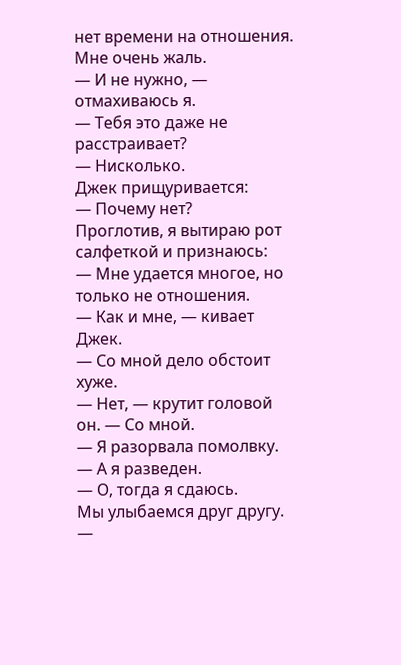нет времени на отношения. Мне очень жаль.
— И не нужно, — отмахиваюсь я.
— Тебя это даже не расстраивает?
— Нисколько.
Джек прищуривается:
— Почему нет?
Проглотив, я вытираю рот салфеткой и признаюсь:
— Мне удается многое, но только не отношения.
— Как и мне, — кивает Джек.
— Со мной дело обстоит хуже.
— Нет, — крутит головой он. — Со мной.
— Я разорвала помолвку.
— А я разведен.
— О, тогда я сдаюсь.
Мы улыбаемся друг другу.
—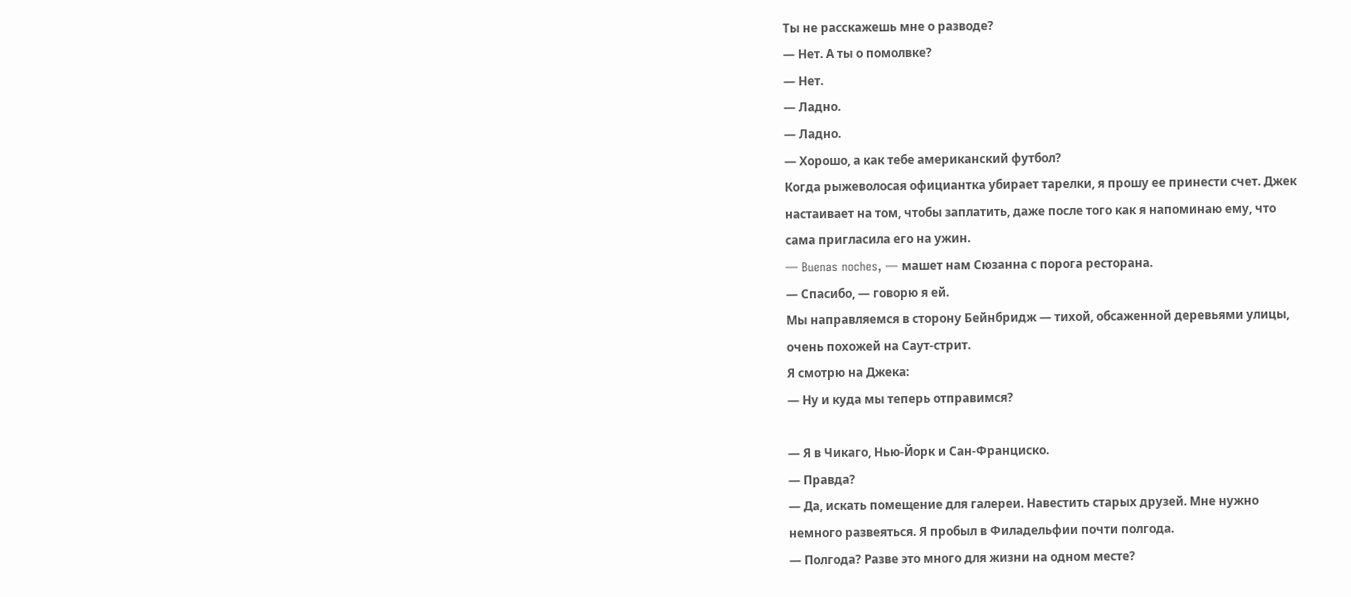Ты не расскажешь мне о разводе?
— Нет. А ты о помолвке?
— Нет.
— Ладно.
— Ладно.
— Хорошо, а как тебе американский футбол?
Когда рыжеволосая официантка убирает тарелки, я прошу ее принести счет. Джек
настаивает на том, чтобы заплатить, даже после того как я напоминаю ему, что
сама пригласила его на ужин.
— Buenas noches, — машет нам Сюзанна с порога ресторана.
— Спасибо, — говорю я ей.
Мы направляемся в сторону Бейнбридж — тихой, обсаженной деревьями улицы,
очень похожей на Саут-стрит.
Я смотрю на Джека:
— Ну и куда мы теперь отправимся?

— Я в Чикаго, Нью-Йорк и Сан-Франциско.
— Правда?
— Да, искать помещение для галереи. Навестить старых друзей. Мне нужно
немного развеяться. Я пробыл в Филадельфии почти полгода.
— Полгода? Разве это много для жизни на одном месте?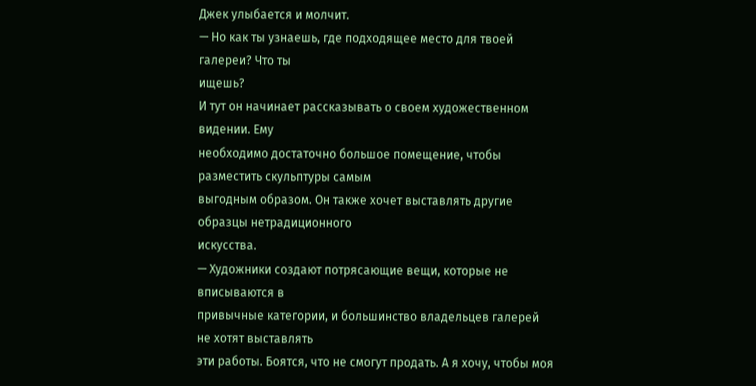Джек улыбается и молчит.
— Но как ты узнаешь, где подходящее место для твоей галереи? Что ты
ищешь?
И тут он начинает рассказывать о своем художественном видении. Ему
необходимо достаточно большое помещение, чтобы разместить скульптуры самым
выгодным образом. Он также хочет выставлять другие образцы нетрадиционного
искусства.
— Художники создают потрясающие вещи, которые не вписываются в
привычные категории, и большинство владельцев галерей не хотят выставлять
эти работы. Боятся, что не смогут продать. А я хочу, чтобы моя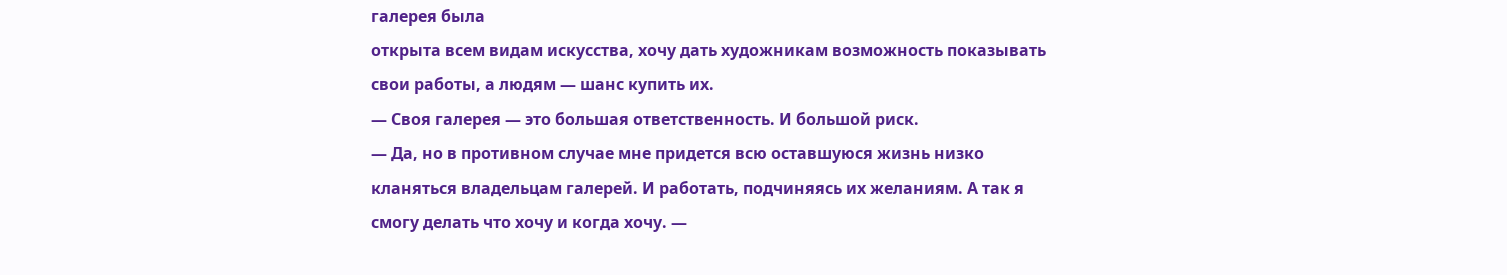галерея была
открыта всем видам искусства, хочу дать художникам возможность показывать
свои работы, а людям — шанс купить их.
— Своя галерея — это большая ответственность. И большой риск.
— Да, но в противном случае мне придется всю оставшуюся жизнь низко
кланяться владельцам галерей. И работать, подчиняясь их желаниям. А так я
смогу делать что хочу и когда хочу. —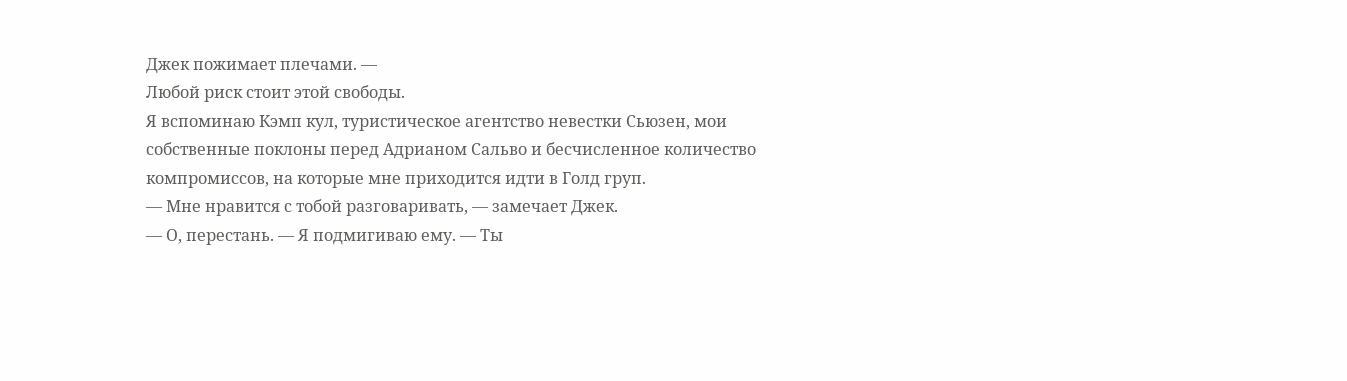Джек пожимает плечами. —
Любой риск стоит этой свободы.
Я вспоминаю Кэмп кул, туристическое агентство невестки Сьюзен, мои
собственные поклоны перед Адрианом Сальво и бесчисленное количество
компромиссов, на которые мне приходится идти в Голд груп.
— Мне нравится с тобой разговаривать, — замечает Джек.
— О, перестань. — Я подмигиваю ему. — Ты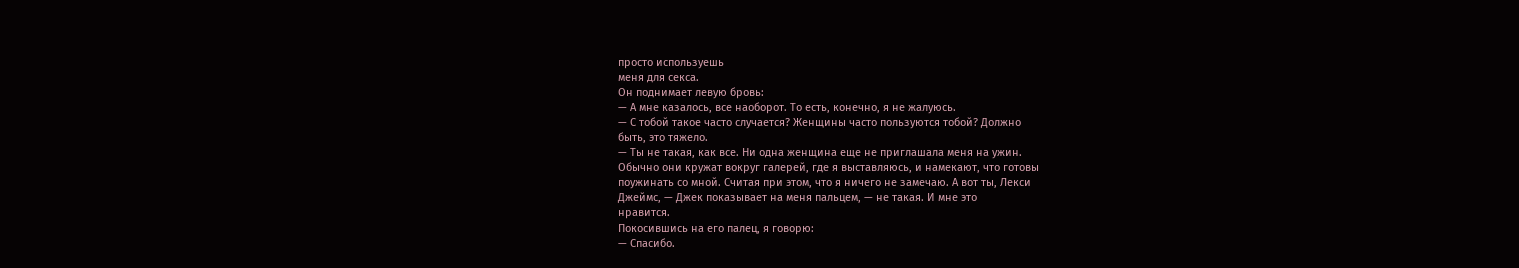просто используешь
меня для секса.
Он поднимает левую бровь:
— А мне казалось, все наоборот. То есть, конечно, я не жалуюсь.
— С тобой такое часто случается? Женщины часто пользуются тобой? Должно
быть, это тяжело.
— Ты не такая, как все. Ни одна женщина еще не приглашала меня на ужин.
Обычно они кружат вокруг галерей, где я выставляюсь, и намекают, что готовы
поужинать со мной. Считая при этом, что я ничего не замечаю. А вот ты, Лекси
Джеймс, — Джек показывает на меня пальцем, — не такая. И мне это
нравится.
Покосившись на его палец, я говорю:
— Спасибо.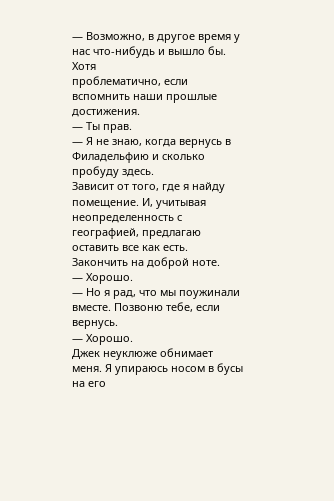— Возможно, в другое время у нас что-нибудь и вышло бы. Хотя
проблематично, если вспомнить наши прошлые достижения.
— Ты прав.
— Я не знаю, когда вернусь в Филадельфию и сколько пробуду здесь.
Зависит от того, где я найду помещение. И, учитывая неопределенность с
географией, предлагаю оставить все как есть. Закончить на доброй ноте.
— Хорошо.
— Но я рад, что мы поужинали вместе. Позвоню тебе, если вернусь.
— Хорошо.
Джек неуклюже обнимает меня. Я упираюсь носом в бусы на его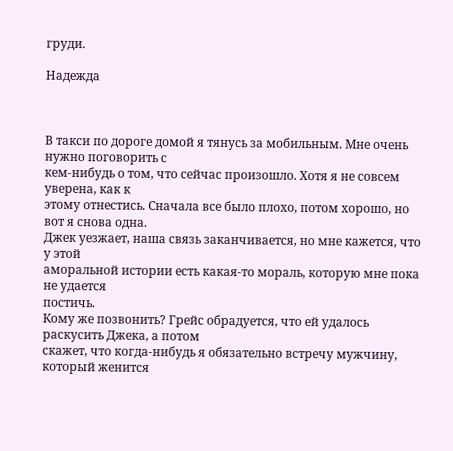груди.

Надежда



В такси по дороге домой я тянусь за мобильным. Мне очень нужно поговорить с
кем-нибудь о том, что сейчас произошло. Хотя я не совсем уверена, как к
этому отнестись. Сначала все было плохо, потом хорошо, но вот я снова одна.
Джек уезжает, наша связь заканчивается, но мне кажется, что у этой
аморальной истории есть какая-то мораль, которую мне пока не удается
постичь.
Кому же позвонить? Грейс обрадуется, что ей удалось раскусить Джека, а потом
скажет, что когда-нибудь я обязательно встречу мужчину, который женится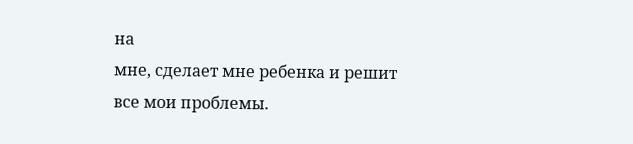на
мне, сделает мне ребенка и решит все мои проблемы.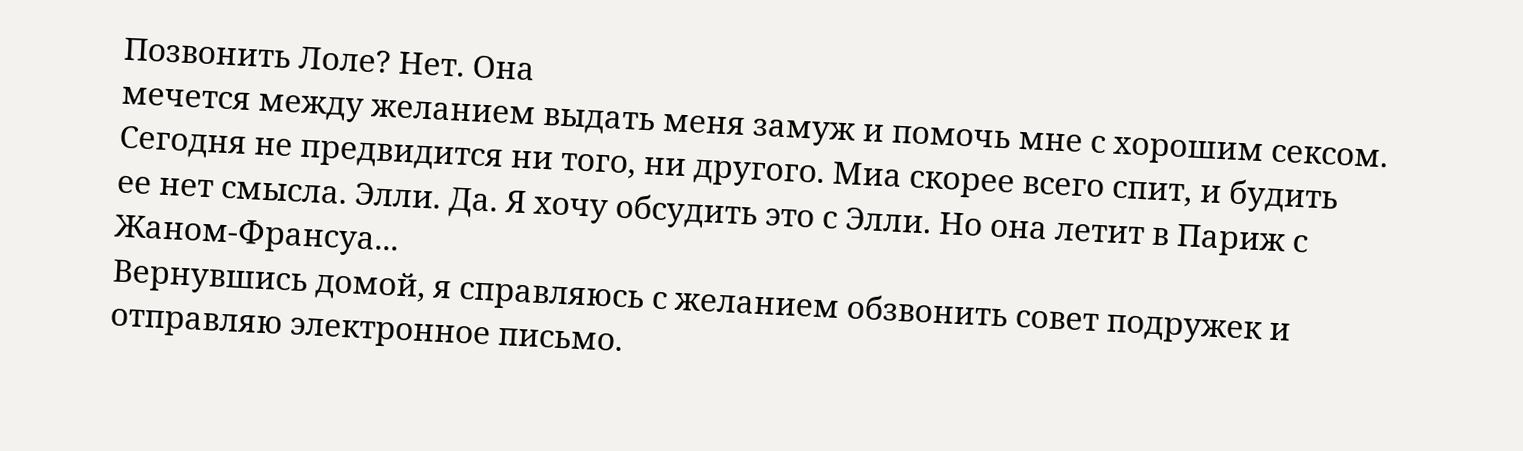Позвонить Лоле? Нет. Она
мечется между желанием выдать меня замуж и помочь мне с хорошим сексом.
Сегодня не предвидится ни того, ни другого. Миа скорее всего спит, и будить
ее нет смысла. Элли. Да. Я хочу обсудить это с Элли. Но она летит в Париж с
Жаном-Франсуа...
Вернувшись домой, я справляюсь с желанием обзвонить совет подружек и
отправляю электронное письмо.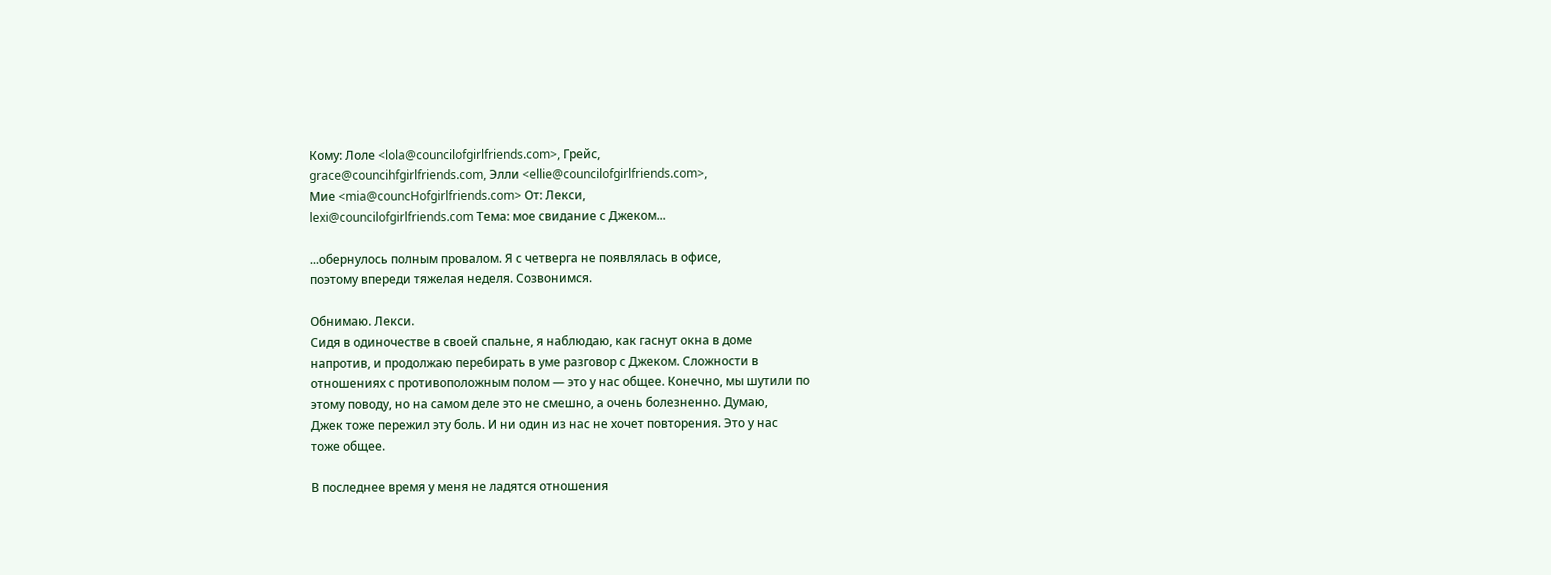Кому: Лоле <lola@councilofgirlfriends.com>, Грейс,
grace@councihfgirlfriends.com, Элли <ellie@councilofgirlfriends.com>,
Мие <mia@councHofgirlfriends.com> От: Лекси,
lexi@councilofgirlfriends.com Тема: мое свидание с Джеком...

...обернулось полным провалом. Я с четверга не появлялась в офисе,
поэтому впереди тяжелая неделя. Созвонимся.

Обнимаю. Лекси.
Сидя в одиночестве в своей спальне, я наблюдаю, как гаснут окна в доме
напротив, и продолжаю перебирать в уме разговор с Джеком. Сложности в
отношениях с противоположным полом — это у нас общее. Конечно, мы шутили по
этому поводу, но на самом деле это не смешно, а очень болезненно. Думаю,
Джек тоже пережил эту боль. И ни один из нас не хочет повторения. Это у нас
тоже общее.

В последнее время у меня не ладятся отношения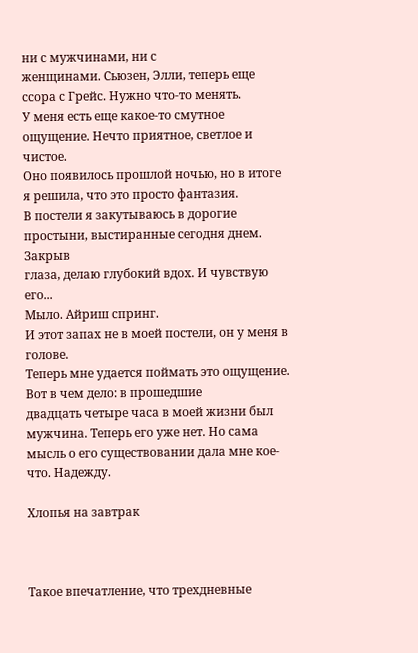ни с мужчинами, ни с
женщинами. Сьюзен, Элли, теперь еще ссора с Грейс. Нужно что-то менять.
У меня есть еще какое-то смутное ощущение. Нечто приятное, светлое и чистое.
Оно появилось прошлой ночью, но в итоге я решила, что это просто фантазия.
В постели я закутываюсь в дорогие простыни, выстиранные сегодня днем. Закрыв
глаза, делаю глубокий вдох. И чувствую его...
Мыло. Айриш спринг.
И этот запах не в моей постели, он у меня в голове.
Теперь мне удается поймать это ощущение. Вот в чем дело: в прошедшие
двадцать четыре часа в моей жизни был мужчина. Теперь его уже нет. Но сама
мысль о его существовании дала мне кое-что. Надежду.

Хлопья на завтрак



Такое впечатление, что трехдневные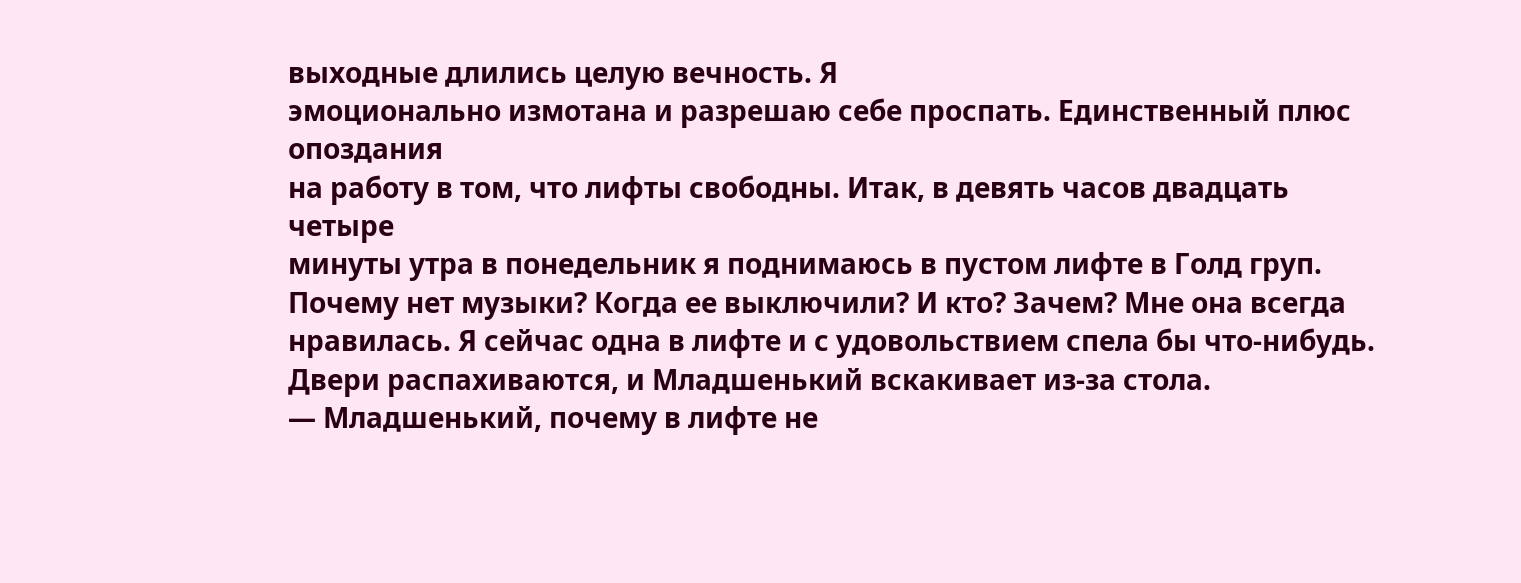выходные длились целую вечность. Я
эмоционально измотана и разрешаю себе проспать. Единственный плюс опоздания
на работу в том, что лифты свободны. Итак, в девять часов двадцать четыре
минуты утра в понедельник я поднимаюсь в пустом лифте в Голд груп.
Почему нет музыки? Когда ее выключили? И кто? Зачем? Мне она всегда
нравилась. Я сейчас одна в лифте и с удовольствием спела бы что-нибудь.
Двери распахиваются, и Младшенький вскакивает из-за стола.
— Младшенький, почему в лифте не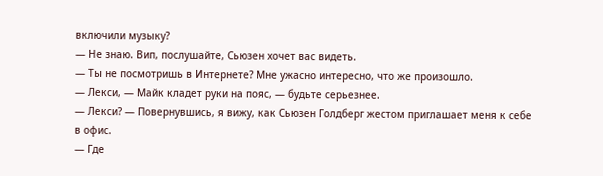включили музыку?
— Не знаю. Вип, послушайте, Сьюзен хочет вас видеть.
— Ты не посмотришь в Интернете? Мне ужасно интересно, что же произошло.
— Лекси, — Майк кладет руки на пояс, — будьте серьезнее.
— Лекси? — Повернувшись, я вижу, как Сьюзен Голдберг жестом приглашает меня к себе в офис.
— Где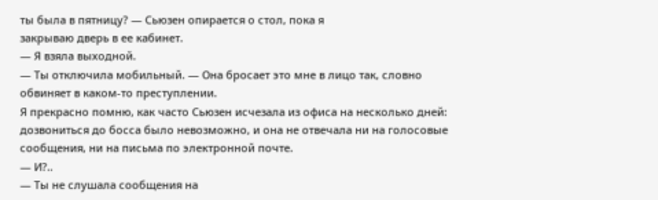ты была в пятницу? — Сьюзен опирается о стол, пока я
закрываю дверь в ее кабинет.
— Я взяла выходной.
— Ты отключила мобильный. — Она бросает это мне в лицо так, словно
обвиняет в каком-то преступлении.
Я прекрасно помню, как часто Сьюзен исчезала из офиса на несколько дней:
дозвониться до босса было невозможно, и она не отвечала ни на голосовые
сообщения, ни на письма по электронной почте.
— И?..
— Ты не слушала сообщения на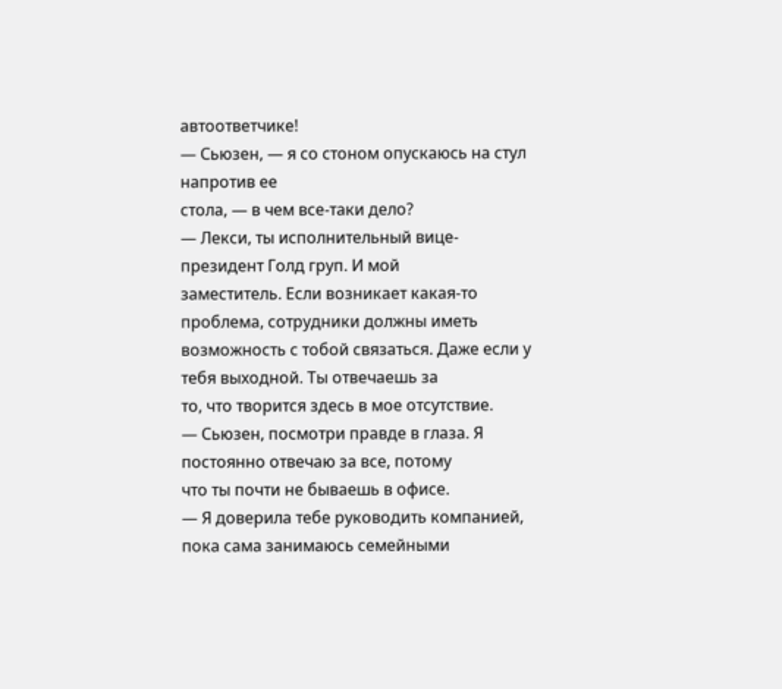автоответчике!
— Сьюзен, — я со стоном опускаюсь на стул напротив ее
стола, — в чем все-таки дело?
— Лекси, ты исполнительный вице-президент Голд груп. И мой
заместитель. Если возникает какая-то проблема, сотрудники должны иметь
возможность с тобой связаться. Даже если у тебя выходной. Ты отвечаешь за
то, что творится здесь в мое отсутствие.
— Сьюзен, посмотри правде в глаза. Я постоянно отвечаю за все, потому
что ты почти не бываешь в офисе.
— Я доверила тебе руководить компанией, пока сама занимаюсь семейными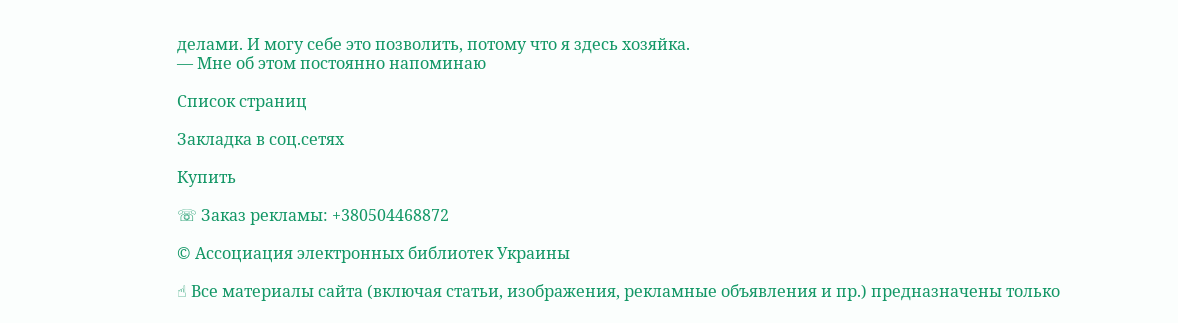делами. И могу себе это позволить, потому что я здесь хозяйка.
— Мне об этом постоянно напоминаю

Список страниц

Закладка в соц.сетях

Купить

☏ Заказ рекламы: +380504468872

© Ассоциация электронных библиотек Украины

☝ Все материалы сайта (включая статьи, изображения, рекламные объявления и пр.) предназначены только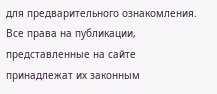для предварительного ознакомления. Все права на публикации, представленные на сайте принадлежат их законным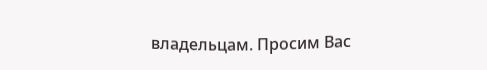владельцам. Просим Вас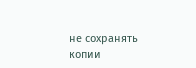не сохранять копии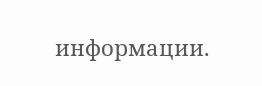информации.